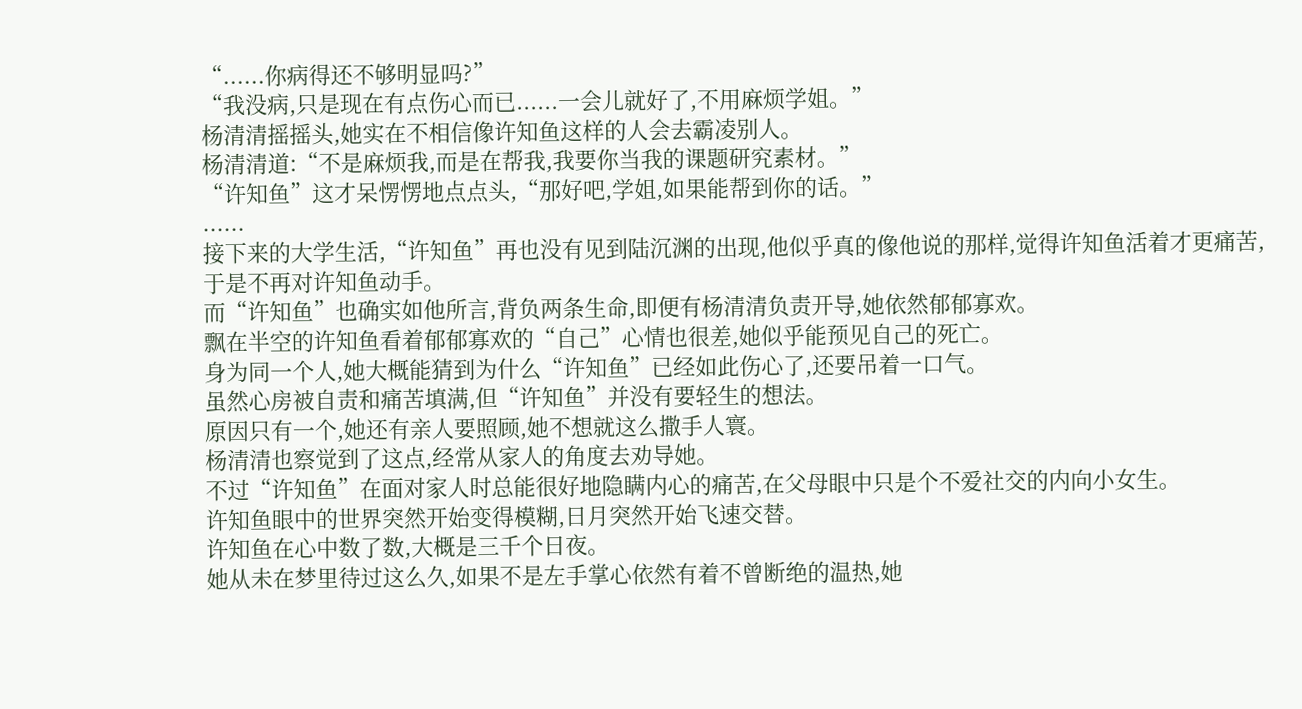“......你病得还不够明显吗?”
“我没病,只是现在有点伤心而已......一会儿就好了,不用麻烦学姐。”
杨清清摇摇头,她实在不相信像许知鱼这样的人会去霸凌别人。
杨清清道:“不是麻烦我,而是在帮我,我要你当我的课题研究素材。”
“许知鱼”这才呆愣愣地点点头,“那好吧,学姐,如果能帮到你的话。”
......
接下来的大学生活,“许知鱼”再也没有见到陆沉渊的出现,他似乎真的像他说的那样,觉得许知鱼活着才更痛苦,于是不再对许知鱼动手。
而“许知鱼”也确实如他所言,背负两条生命,即便有杨清清负责开导,她依然郁郁寡欢。
飘在半空的许知鱼看着郁郁寡欢的“自己”心情也很差,她似乎能预见自己的死亡。
身为同一个人,她大概能猜到为什么“许知鱼”已经如此伤心了,还要吊着一口气。
虽然心房被自责和痛苦填满,但“许知鱼”并没有要轻生的想法。
原因只有一个,她还有亲人要照顾,她不想就这么撒手人寰。
杨清清也察觉到了这点,经常从家人的角度去劝导她。
不过“许知鱼”在面对家人时总能很好地隐瞒内心的痛苦,在父母眼中只是个不爱社交的内向小女生。
许知鱼眼中的世界突然开始变得模糊,日月突然开始飞速交替。
许知鱼在心中数了数,大概是三千个日夜。
她从未在梦里待过这么久,如果不是左手掌心依然有着不曾断绝的温热,她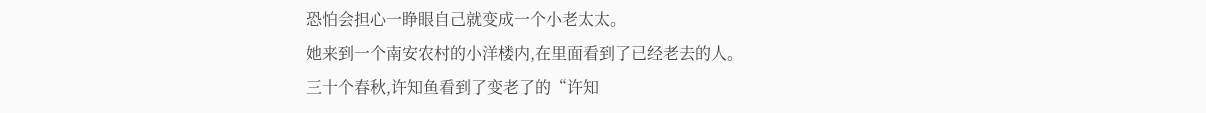恐怕会担心一睁眼自己就变成一个小老太太。
她来到一个南安农村的小洋楼内,在里面看到了已经老去的人。
三十个春秋,许知鱼看到了变老了的“许知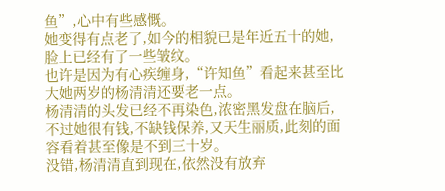鱼”,心中有些感慨。
她变得有点老了,如今的相貌已是年近五十的她,脸上已经有了一些皱纹。
也许是因为有心疾缠身,“许知鱼”看起来甚至比大她两岁的杨清清还要老一点。
杨清清的头发已经不再染色,浓密黑发盘在脑后,不过她很有钱,不缺钱保养,又天生丽质,此刻的面容看着甚至像是不到三十岁。
没错,杨清清直到现在,依然没有放弃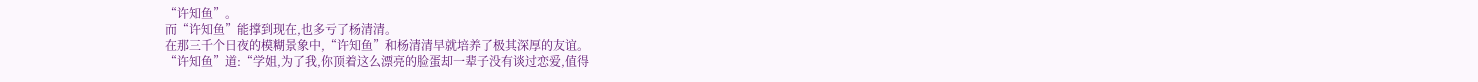“许知鱼”。
而“许知鱼”能撑到现在,也多亏了杨清清。
在那三千个日夜的模糊景象中,“许知鱼”和杨清清早就培养了极其深厚的友谊。
“许知鱼”道:“学姐,为了我,你顶着这么漂亮的脸蛋却一辈子没有谈过恋爱,值得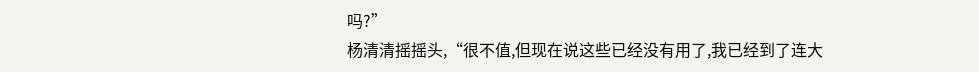吗?”
杨清清摇摇头,“很不值,但现在说这些已经没有用了,我已经到了连大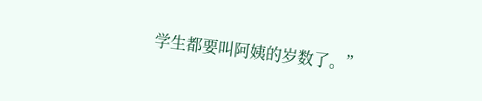学生都要叫阿姨的岁数了。”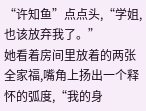“许知鱼”点点头,“学姐,也该放弃我了。”
她看着房间里放着的两张全家福,嘴角上扬出一个释怀的弧度,“我的身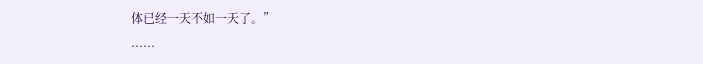体已经一天不如一天了。”
......